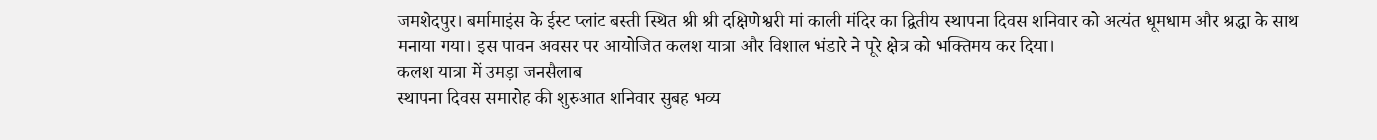जमशेदपुर। बर्मामाइंस के ईस्ट प्लांट बस्ती स्थित श्री श्री दक्षिणेश्वरी मां काली मंदिर का द्वितीय स्थापना दिवस शनिवार को अत्यंत धूमधाम और श्रद्धा के साथ मनाया गया। इस पावन अवसर पर आयोजित कलश यात्रा और विशाल भंडारे ने पूरे क्षेत्र को भक्तिमय कर दिया।
कलश यात्रा में उमड़ा जनसैलाब
स्थापना दिवस समारोह की शुरुआत शनिवार सुबह भव्य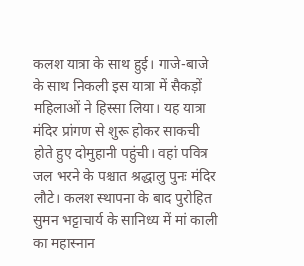कलश यात्रा के साथ हुई। गाजे-बाजे के साथ निकली इस यात्रा में सैकड़ों महिलाओं ने हिस्सा लिया। यह यात्रा मंदिर प्रांगण से शुरू होकर साकची होते हुए दोमुहानी पहुंची। वहां पवित्र जल भरने के पश्चात श्रद्धालु पुनः मंदिर लौटे। कलश स्थापना के बाद पुरोहित सुमन भट्टाचार्य के सानिध्य में मां काली का महास्नान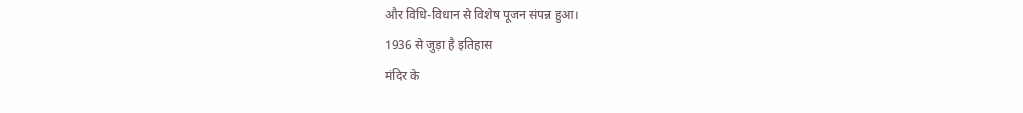और विधि-विधान से विशेष पूजन संपन्न हुआ।
1936 से जुड़ा है इतिहास
मंदिर के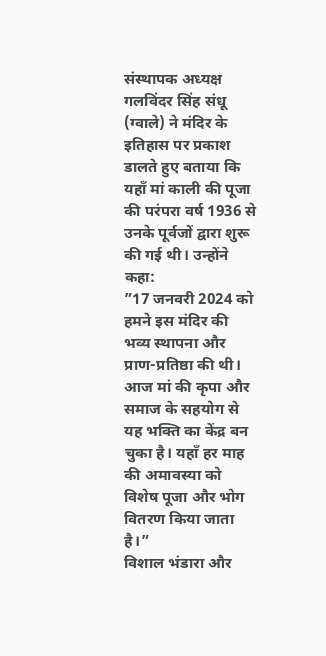संस्थापक अध्यक्ष गलविंदर सिंह संधू (ग्वाले) ने मंदिर के इतिहास पर प्रकाश डालते हुए बताया कि यहाँ मां काली की पूजा की परंपरा वर्ष 1936 से उनके पूर्वजों द्वारा शुरू की गई थी। उन्होंने कहा:
”17 जनवरी 2024 को हमने इस मंदिर की भव्य स्थापना और प्राण-प्रतिष्ठा की थी। आज मां की कृपा और समाज के सहयोग से यह भक्ति का केंद्र बन चुका है। यहाँ हर माह की अमावस्या को विशेष पूजा और भोग वितरण किया जाता है।”
विशाल भंडारा और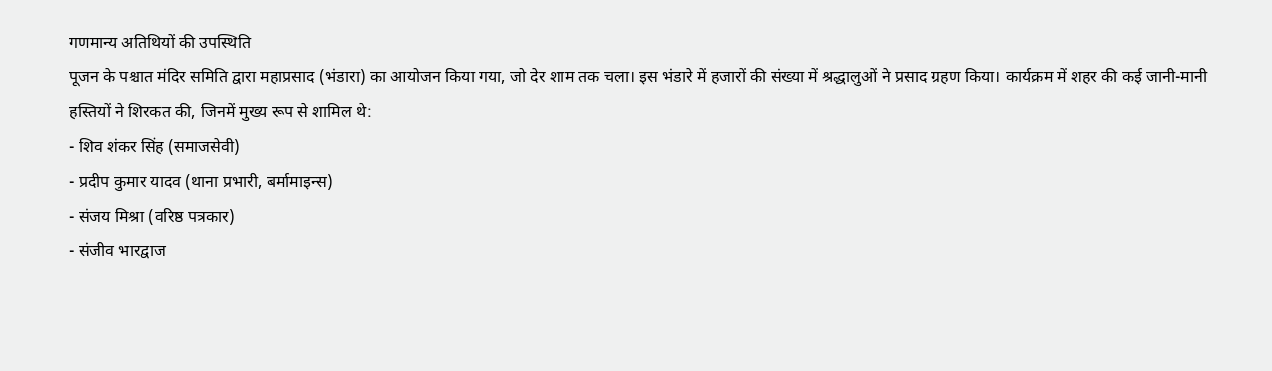गणमान्य अतिथियों की उपस्थिति
पूजन के पश्चात मंदिर समिति द्वारा महाप्रसाद (भंडारा) का आयोजन किया गया, जो देर शाम तक चला। इस भंडारे में हजारों की संख्या में श्रद्धालुओं ने प्रसाद ग्रहण किया। कार्यक्रम में शहर की कई जानी-मानी हस्तियों ने शिरकत की, जिनमें मुख्य रूप से शामिल थे:
- शिव शंकर सिंह (समाजसेवी)
- प्रदीप कुमार यादव (थाना प्रभारी, बर्मामाइन्स)
- संजय मिश्रा (वरिष्ठ पत्रकार)
- संजीव भारद्वाज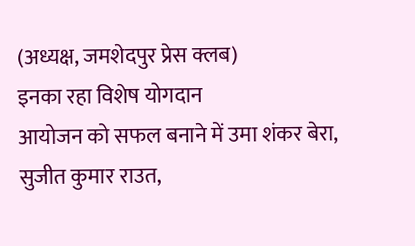(अध्यक्ष, जमशेदपुर प्रेस क्लब)
इनका रहा विशेष योगदान
आयोजन को सफल बनाने में उमा शंकर बेरा, सुजीत कुमार राउत,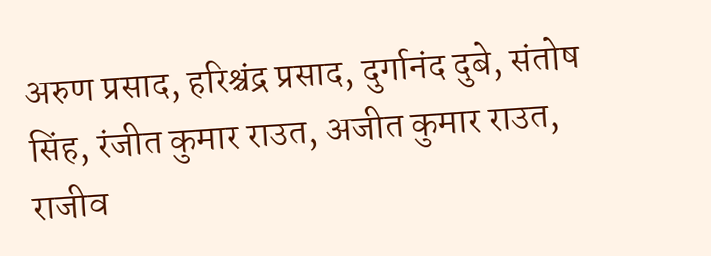अरुण प्रसाद, हरिश्चंद्र प्रसाद, दुर्गानंद दुबे, संतोष सिंह, रंजीत कुमार राउत, अजीत कुमार राउत, राजीव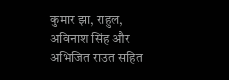कुमार झा, राहुल, अविनाश सिंह और अभिजित राउत सहित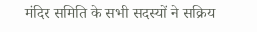मंदिर समिति के सभी सदस्यों ने सक्रिय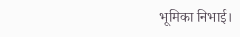भूमिका निभाई।